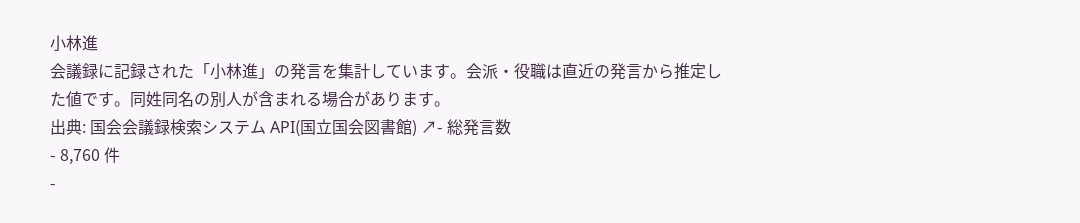小林進
会議録に記録された「小林進」の発言を集計しています。会派・役職は直近の発言から推定した値です。同姓同名の別人が含まれる場合があります。
出典: 国会会議録検索システム API(国立国会図書館) ↗- 総発言数
- 8,760 件
-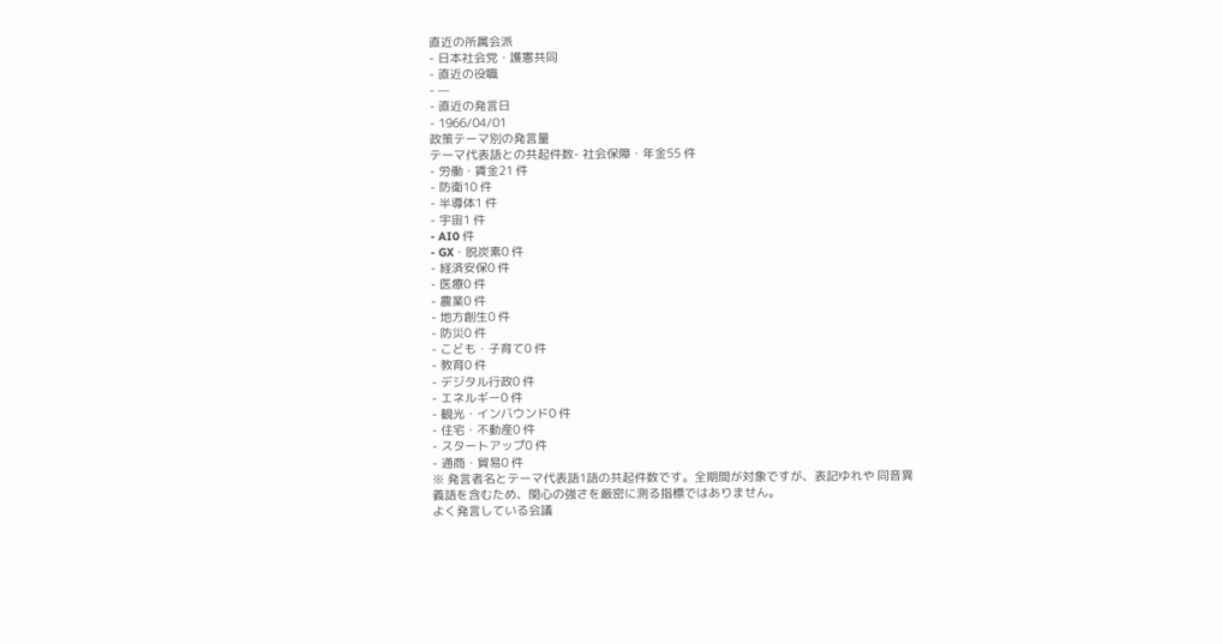直近の所属会派
- 日本社会党・護憲共同
- 直近の役職
- —
- 直近の発言日
- 1966/04/01
政策テーマ別の発言量
テーマ代表語との共起件数- 社会保障・年金55 件
- 労働・賃金21 件
- 防衛10 件
- 半導体1 件
- 宇宙1 件
- AI0 件
- GX・脱炭素0 件
- 経済安保0 件
- 医療0 件
- 農業0 件
- 地方創生0 件
- 防災0 件
- こども・子育て0 件
- 教育0 件
- デジタル行政0 件
- エネルギー0 件
- 観光・インバウンド0 件
- 住宅・不動産0 件
- スタートアップ0 件
- 通商・貿易0 件
※ 発言者名とテーマ代表語1語の共起件数です。全期間が対象ですが、表記ゆれや 同音異義語を含むため、関心の強さを厳密に測る指標ではありません。
よく発言している会議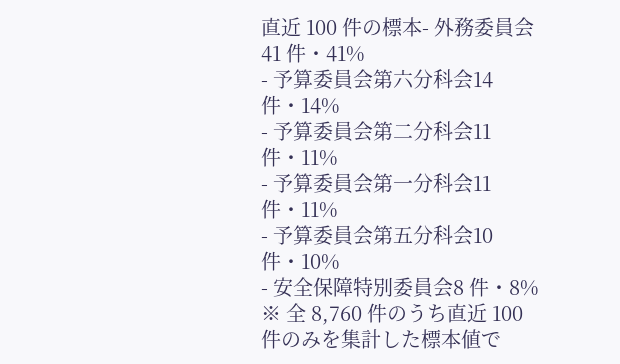直近 100 件の標本- 外務委員会41 件・41%
- 予算委員会第六分科会14 件・14%
- 予算委員会第二分科会11 件・11%
- 予算委員会第一分科会11 件・11%
- 予算委員会第五分科会10 件・10%
- 安全保障特別委員会8 件・8%
※ 全 8,760 件のうち直近 100 件のみを集計した標本値で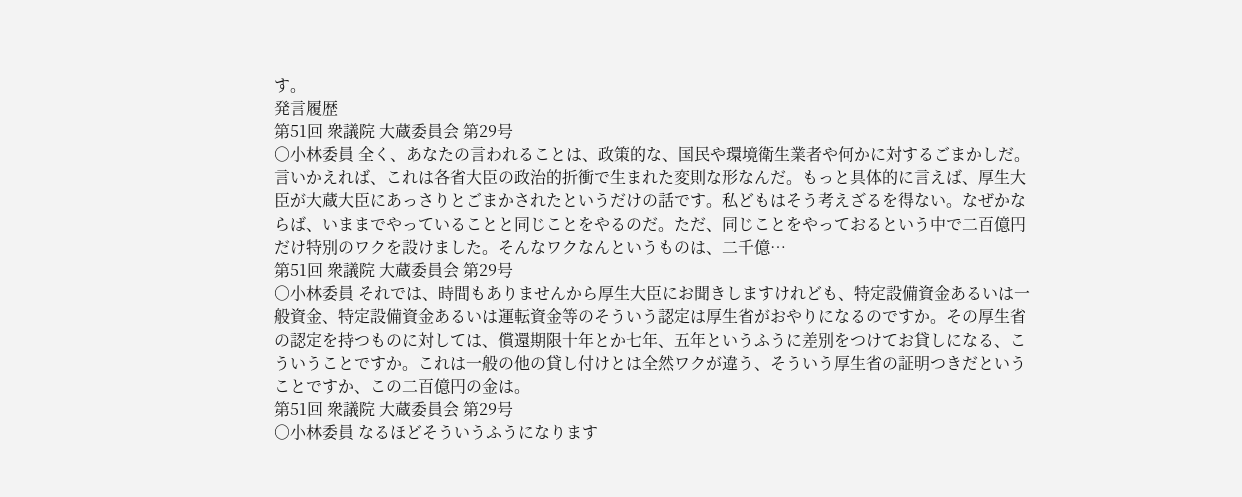す。
発言履歴
第51回 衆議院 大蔵委員会 第29号
○小林委員 全く、あなたの言われることは、政策的な、国民や環境衛生業者や何かに対するごまかしだ。言いかえれば、これは各省大臣の政治的折衝で生まれた変則な形なんだ。もっと具体的に言えば、厚生大臣が大蔵大臣にあっさりとごまかされたというだけの話です。私どもはそう考えざるを得ない。なぜかならば、いままでやっていることと同じことをやるのだ。ただ、同じことをやっておるという中で二百億円だけ特別のワクを設けました。そんなワクなんというものは、二千億…
第51回 衆議院 大蔵委員会 第29号
○小林委員 それでは、時間もありませんから厚生大臣にお聞きしますけれども、特定設備資金あるいは一般資金、特定設備資金あるいは運転資金等のそういう認定は厚生省がおやりになるのですか。その厚生省の認定を持つものに対しては、償還期限十年とか七年、五年というふうに差別をつけてお貸しになる、こういうことですか。これは一般の他の貸し付けとは全然ワクが違う、そういう厚生省の証明つきだということですか、この二百億円の金は。
第51回 衆議院 大蔵委員会 第29号
○小林委員 なるほどそういうふうになります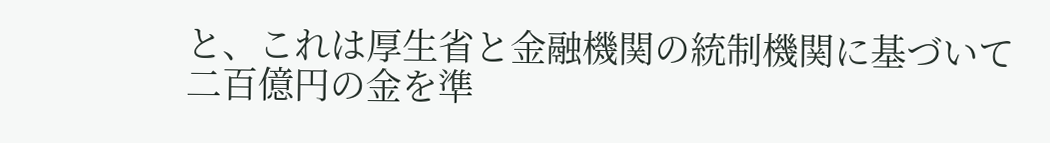と、これは厚生省と金融機関の統制機関に基づいて二百億円の金を準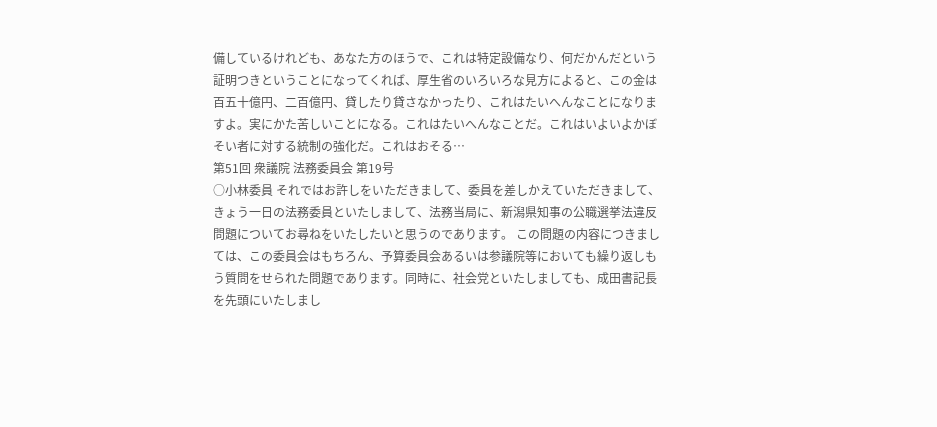備しているけれども、あなた方のほうで、これは特定設備なり、何だかんだという証明つきということになってくれば、厚生省のいろいろな見方によると、この金は百五十億円、二百億円、貸したり貸さなかったり、これはたいへんなことになりますよ。実にかた苦しいことになる。これはたいへんなことだ。これはいよいよかぼそい者に対する統制の強化だ。これはおそる…
第51回 衆議院 法務委員会 第19号
○小林委員 それではお許しをいただきまして、委員を差しかえていただきまして、きょう一日の法務委員といたしまして、法務当局に、新潟県知事の公職選挙法違反問題についてお尋ねをいたしたいと思うのであります。 この問題の内容につきましては、この委員会はもちろん、予算委員会あるいは参議院等においても繰り返しもう質問をせられた問題であります。同時に、社会党といたしましても、成田書記長を先頭にいたしまし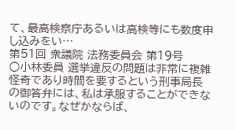て、最高検察庁あるいは高検等にも数度申し込みをい…
第51回 衆議院 法務委員会 第19号
○小林委員 選挙違反の問題は非常に複雑怪奇であり時間を要するという刑事局長の御答弁には、私は承服することができないのです。なぜかならば、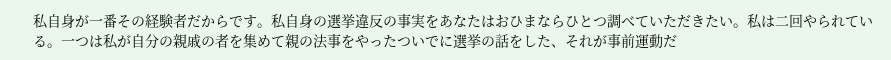私自身が一番その経験者だからです。私自身の選挙違反の事実をあなたはおひまならひとつ調べていただきたい。私は二回やられている。一つは私が自分の親戚の者を集めて親の法事をやったついでに選挙の話をした、それが事前運動だ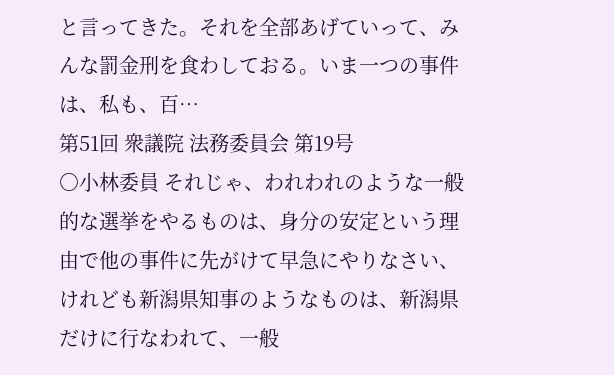と言ってきた。それを全部あげていって、みんな罰金刑を食わしておる。いま一つの事件は、私も、百…
第51回 衆議院 法務委員会 第19号
○小林委員 それじゃ、われわれのような一般的な選挙をやるものは、身分の安定という理由で他の事件に先がけて早急にやりなさい、けれども新潟県知事のようなものは、新潟県だけに行なわれて、一般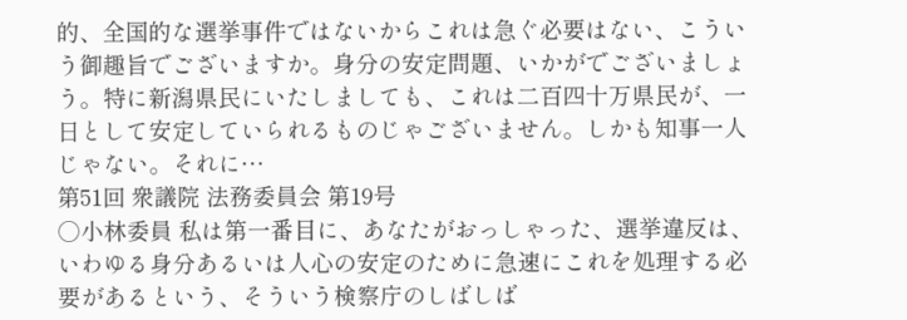的、全国的な選挙事件ではないからこれは急ぐ必要はない、こういう御趣旨でございますか。身分の安定問題、いかがでございましょう。特に新潟県民にいたしましても、これは二百四十万県民が、一日として安定していられるものじゃございません。しかも知事一人じゃない。それに…
第51回 衆議院 法務委員会 第19号
○小林委員 私は第一番目に、あなたがおっしゃった、選挙違反は、いわゆる身分あるいは人心の安定のために急速にこれを処理する必要があるという、そういう検察庁のしばしば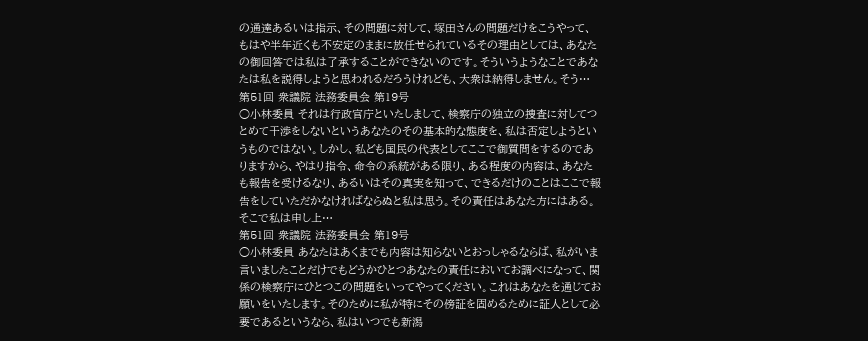の通達あるいは指示、その問題に対して、塚田さんの問題だけをこうやって、もはや半年近くも不安定のままに放任せられているその理由としては、あなたの御回答では私は了承することができないのです。そういうようなことであなたは私を説得しようと思われるだろうけれども、大衆は納得しません。そう…
第51回 衆議院 法務委員会 第19号
○小林委員 それは行政官庁といたしまして、検察庁の独立の捜査に対してつとめて干渉をしないというあなたのその基本的な態度を、私は否定しようというものではない。しかし、私ども国民の代表としてここで御質問をするのでありますから、やはり指令、命令の系統がある限り、ある程度の内容は、あなたも報告を受けるなり、あるいはその真実を知って、できるだけのことはここで報告をしていただかなければならぬと私は思う。その責任はあなた方にはある。 そこで私は申し上…
第51回 衆議院 法務委員会 第19号
○小林委員 あなたはあくまでも内容は知らないとおっしゃるならば、私がいま言いましたことだけでもどうかひとつあなたの責任においてお調べになって、関係の検察庁にひとつこの問題をいってやってください。これはあなたを通じてお願いをいたします。そのために私が特にその傍証を固めるために証人として必要であるというなら、私はいつでも新潟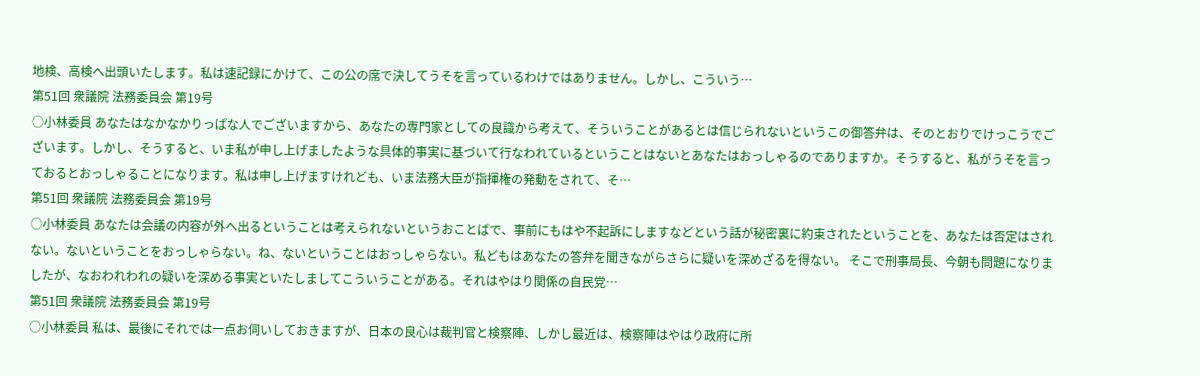地検、高検へ出頭いたします。私は速記録にかけて、この公の席で決してうそを言っているわけではありません。しかし、こういう…
第51回 衆議院 法務委員会 第19号
○小林委員 あなたはなかなかりっぱな人でございますから、あなたの専門家としての良識から考えて、そういうことがあるとは信じられないというこの御答弁は、そのとおりでけっこうでございます。しかし、そうすると、いま私が申し上げましたような具体的事実に基づいて行なわれているということはないとあなたはおっしゃるのでありますか。そうすると、私がうそを言っておるとおっしゃることになります。私は申し上げますけれども、いま法務大臣が指揮権の発動をされて、そ…
第51回 衆議院 法務委員会 第19号
○小林委員 あなたは会議の内容が外へ出るということは考えられないというおことばで、事前にもはや不起訴にしますなどという話が秘密裏に約束されたということを、あなたは否定はされない。ないということをおっしゃらない。ね、ないということはおっしゃらない。私どもはあなたの答弁を聞きながらさらに疑いを深めざるを得ない。 そこで刑事局長、今朝も問題になりましたが、なおわれわれの疑いを深める事実といたしましてこういうことがある。それはやはり関係の自民党…
第51回 衆議院 法務委員会 第19号
○小林委員 私は、最後にそれでは一点お伺いしておきますが、日本の良心は裁判官と検察陣、しかし最近は、検察陣はやはり政府に所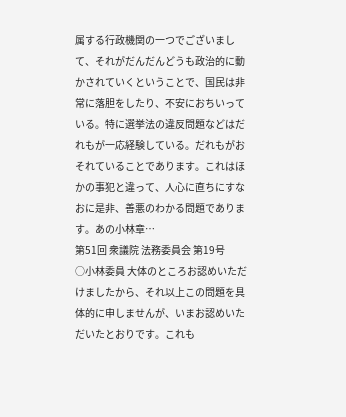属する行政機関の一つでございまして、それがだんだんどうも政治的に動かされていくということで、国民は非常に落胆をしたり、不安におちいっている。特に選挙法の違反問題などはだれもが一応経験している。だれもがおそれていることであります。これはほかの事犯と違って、人心に直ちにすなおに是非、善悪のわかる問題であります。あの小林章…
第51回 衆議院 法務委員会 第19号
○小林委員 大体のところお認めいただけましたから、それ以上この問題を具体的に申しませんが、いまお認めいただいたとおりです。これも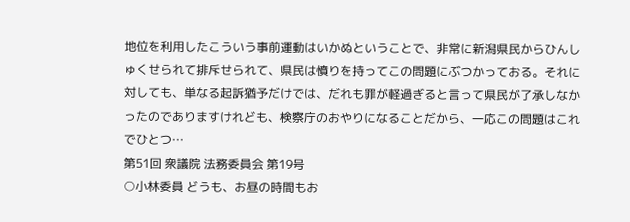地位を利用したこういう事前運動はいかぬということで、非常に新潟県民からひんしゅくせられて排斥せられて、県民は憤りを持ってこの問題にぶつかっておる。それに対しても、単なる起訴猶予だけでは、だれも罪が軽過ぎると言って県民が了承しなかったのでありますけれども、検察庁のおやりになることだから、一応この問題はこれでひとつ…
第51回 衆議院 法務委員会 第19号
○小林委員 どうも、お昼の時間もお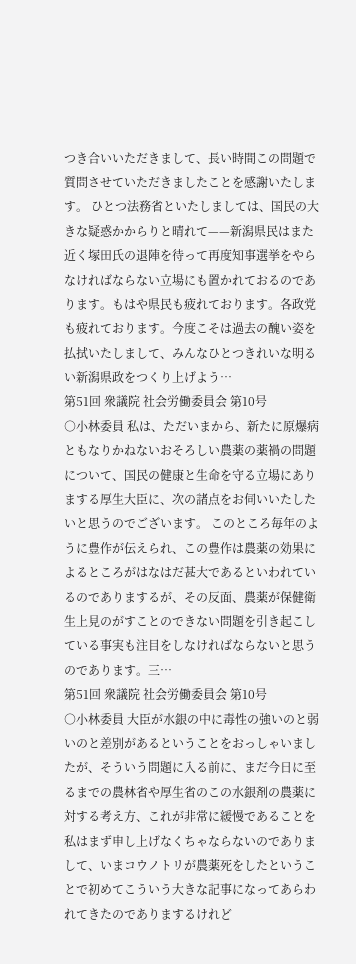つき合いいただきまして、長い時間この問題で質問させていただきましたことを感謝いたします。 ひとつ法務省といたしましては、国民の大きな疑惑かからりと晴れて——新潟県民はまた近く塚田氏の退陣を待って再度知事選挙をやらなければならない立場にも置かれておるのであります。もはや県民も疲れております。各政党も疲れております。今度こそは過去の醜い姿を払拭いたしまして、みんなひとつきれいな明るい新潟県政をつくり上げよう…
第51回 衆議院 社会労働委員会 第10号
○小林委員 私は、ただいまから、新たに原爆病ともなりかねないおそろしい農薬の薬禍の問題について、国民の健康と生命を守る立場にありまする厚生大臣に、次の諸点をお伺いいたしたいと思うのでございます。 このところ毎年のように豊作が伝えられ、この豊作は農薬の効果によるところがはなはだ甚大であるといわれているのでありまするが、その反面、農薬が保健衛生上見のがすことのできない問題を引き起こしている事実も注目をしなければならないと思うのであります。三…
第51回 衆議院 社会労働委員会 第10号
○小林委員 大臣が水銀の中に毒性の強いのと弱いのと差別があるということをおっしゃいましたが、そういう問題に入る前に、まだ今日に至るまでの農林省や厚生省のこの水銀剤の農薬に対する考え方、これが非常に緩慢であることを私はまず申し上げなくちゃならないのでありまして、いまコウノトリが農薬死をしたということで初めてこういう大きな記事になってあらわれてきたのでありまするけれど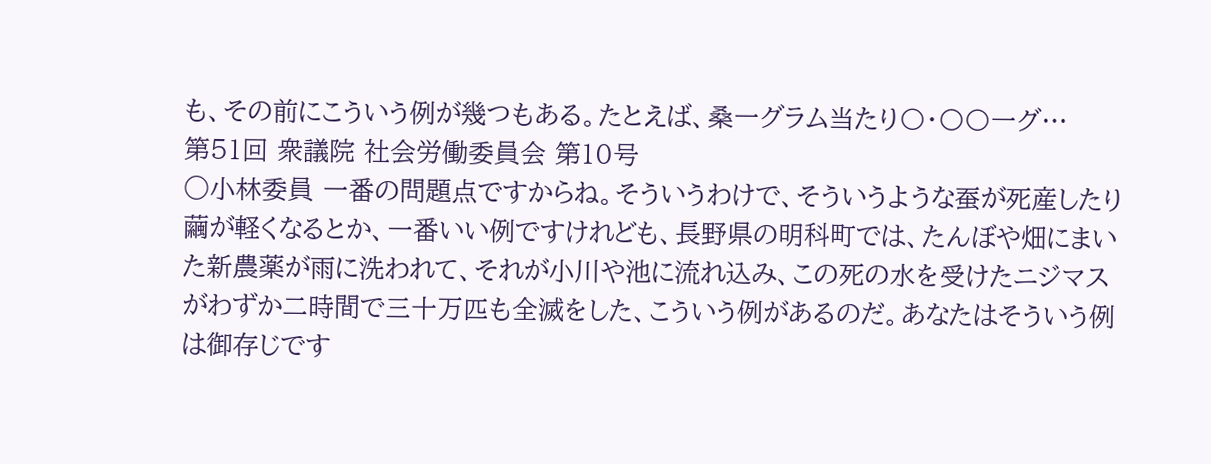も、その前にこういう例が幾つもある。たとえば、桑一グラム当たり〇・〇〇一グ…
第51回 衆議院 社会労働委員会 第10号
○小林委員 一番の問題点ですからね。そういうわけで、そういうような蚕が死産したり繭が軽くなるとか、一番いい例ですけれども、長野県の明科町では、たんぼや畑にまいた新農薬が雨に洗われて、それが小川や池に流れ込み、この死の水を受けたニジマスがわずか二時間で三十万匹も全滅をした、こういう例があるのだ。あなたはそういう例は御存じです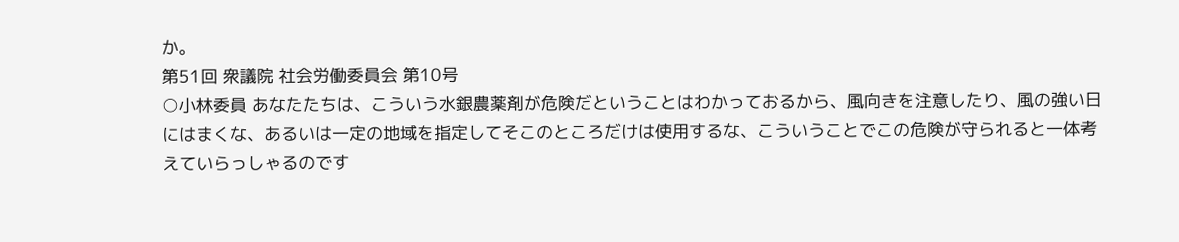か。
第51回 衆議院 社会労働委員会 第10号
○小林委員 あなたたちは、こういう水銀農薬剤が危険だということはわかっておるから、風向きを注意したり、風の強い日にはまくな、あるいは一定の地域を指定してそこのところだけは使用するな、こういうことでこの危険が守られると一体考えていらっしゃるのです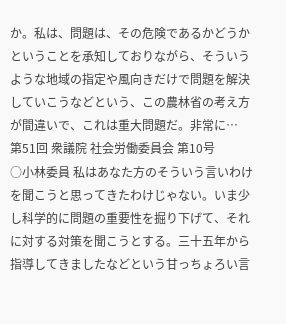か。私は、問題は、その危険であるかどうかということを承知しておりながら、そういうような地域の指定や風向きだけで問題を解決していこうなどという、この農林省の考え方が間違いで、これは重大問題だ。非常に…
第51回 衆議院 社会労働委員会 第10号
○小林委員 私はあなた方のそういう言いわけを聞こうと思ってきたわけじゃない。いま少し科学的に問題の重要性を掘り下げて、それに対する対策を聞こうとする。三十五年から指導してきましたなどという甘っちょろい言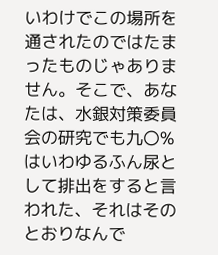いわけでこの場所を通されたのではたまったものじゃありません。そこで、あなたは、水銀対策委員会の研究でも九〇%はいわゆるふん尿として排出をすると言われた、それはそのとおりなんで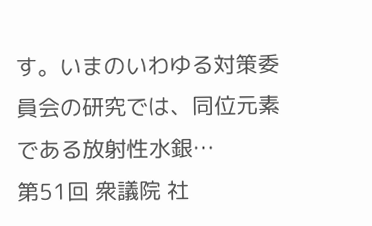す。いまのいわゆる対策委員会の研究では、同位元素である放射性水銀…
第51回 衆議院 社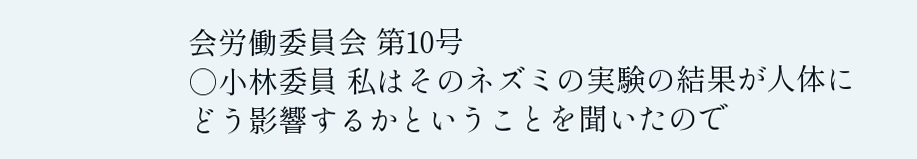会労働委員会 第10号
○小林委員 私はそのネズミの実験の結果が人体にどう影響するかということを聞いたので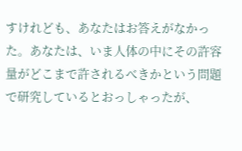すけれども、あなたはお答えがなかった。あなたは、いま人体の中にその許容量がどこまで許されるべきかという問題で研究しているとおっしゃったが、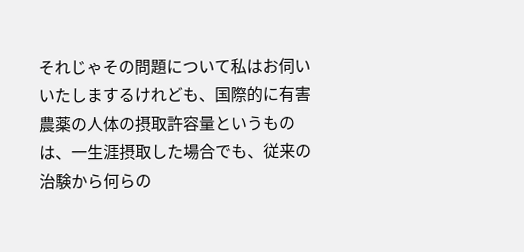それじゃその問題について私はお伺いいたしまするけれども、国際的に有害農薬の人体の摂取許容量というものは、一生涯摂取した場合でも、従来の治験から何らの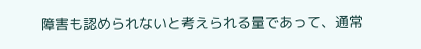障害も認められないと考えられる量であって、通常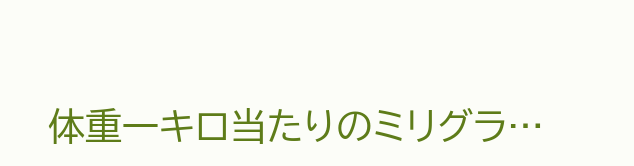体重一キロ当たりのミリグラ…